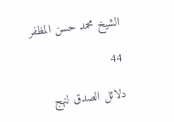الشيخ محمد حسن المظفر

44

دلائل الصدق لنهج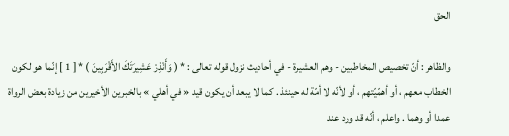الحق

والظاهر : أنّ تخصيص المخاطبين - وهم العشيرة - في أحاديث نزول قوله تعالى : * ( وَأَنْذِرْ عَشِيرَتَكَ الأَقْرَبِينَ ) * [ 1 ] إنّما هو لكون الخطاب معهم ، أو أهمّيّتهم ، أو لأنّه لا أمّة له حينئذ . كما لا يبعد أن يكون قيد « في أهلي » بالخبرين الأخيرين من زيادة بعض الرواة عمدا أو وهما . واعلم ، أنّه قد ورد عند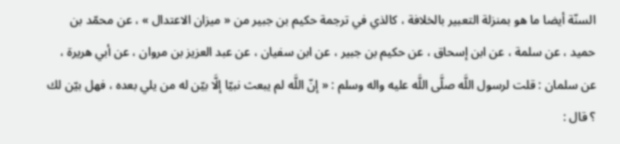السنّة أيضا ما هو بمنزلة التعبير بالخلافة ، كالذي في ترجمة حكيم بن جبير من « ميزان الاعتدال » ، عن محمّد بن حميد ، عن سلمة ، عن ابن إسحاق ، عن حكيم بن جبير ، عن ابن سفيان ، عن عبد العزيز بن مروان ، عن أبي هريرة ، عن سلمان : قلت لرسول اللَّه صلَّى اللَّه عليه واله وسلم : « إنّ اللَّه لم يبعث نبيّا إلَّا بيّن له من يلي بعده ، فهل بيّن لك ؟ قال :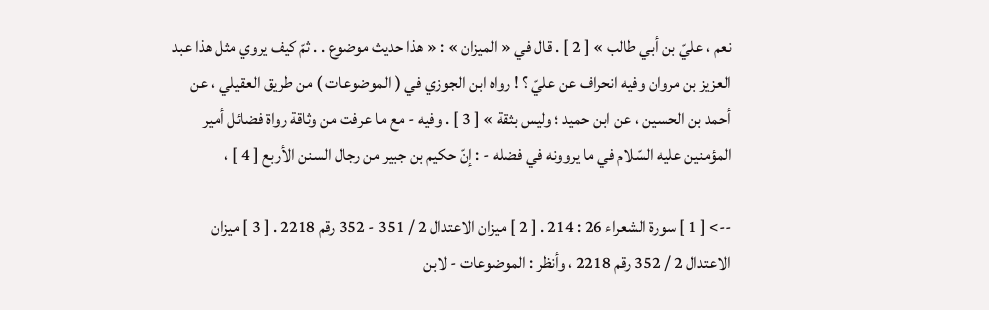نعم ، عليّ بن أبي طالب » [ 2 ] . قال في « الميزان » : « هذا حديث موضوع . . ثمّ كيف يروي مثل هذا عبد العزيز بن مروان وفيه انحراف عن عليّ ؟ ! رواه ابن الجوزي في ( الموضوعات ) من طريق العقيلي ، عن أحمد بن الحسين ، عن ابن حميد ؛ وليس بثقة » [ 3 ] . وفيه - مع ما عرفت من وثاقة رواة فضائل أمير المؤمنين عليه السّلام في ما يروونه في فضله - : إنّ حكيم بن جبير من رجال السنن الأربع [ 4 ] ،

--> [ 1 ] سورة الشعراء 26 : 214 . [ 2 ] ميزان الاعتدال 2 / 351 - 352 رقم 2218 . [ 3 ] ميزان الاعتدال 2 / 352 رقم 2218 ، وأنظر : الموضوعات - لابن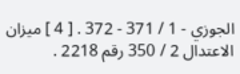الجوزي - 1 / 371 - 372 . [ 4 ] ميزان الاعتدال 2 / 350 رقم 2218 .